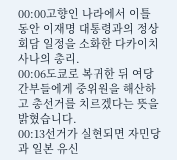00:00고향인 나라에서 이틀 동안 이재명 대통령과의 정상회담 일정을 소화한 다카이치 사나의 총리.
00:06도쿄로 복귀한 뒤 여당 간부들에게 중위원을 해산하고 총선거를 치르겠다는 뜻을 밝혔습니다.
00:13선거가 실현되면 자민당과 일본 유신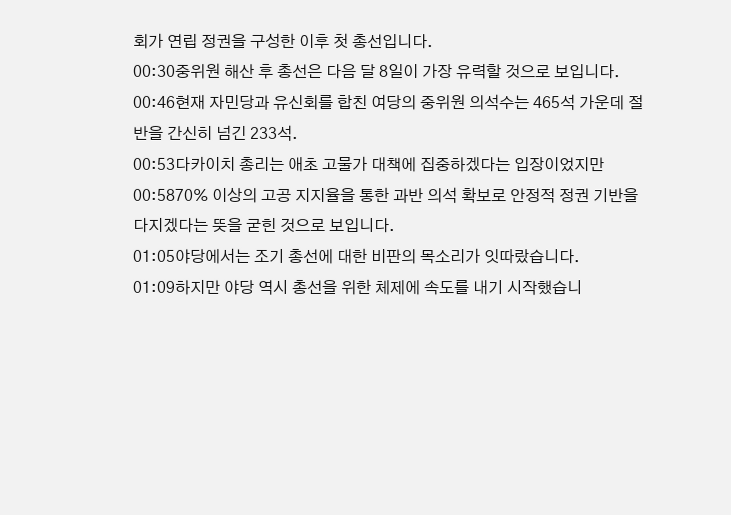회가 연립 정권을 구성한 이후 첫 총선입니다.
00:30중위원 해산 후 총선은 다음 달 8일이 가장 유력할 것으로 보입니다.
00:46현재 자민당과 유신회를 합친 여당의 중위원 의석수는 465석 가운데 절반을 간신히 넘긴 233석.
00:53다카이치 총리는 애초 고물가 대책에 집중하겠다는 입장이었지만
00:5870% 이상의 고공 지지율을 통한 과반 의석 확보로 안정적 정권 기반을 다지겠다는 뜻을 굳힌 것으로 보입니다.
01:05야당에서는 조기 총선에 대한 비판의 목소리가 잇따랐습니다.
01:09하지만 야당 역시 총선을 위한 체제에 속도를 내기 시작했습니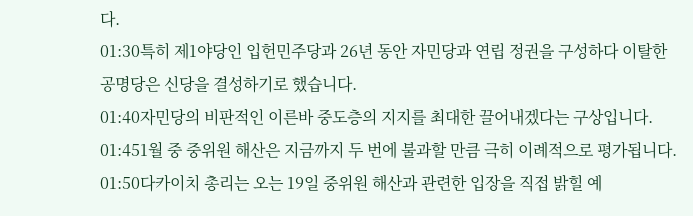다.
01:30특히 제1야당인 입헌민주당과 26년 동안 자민당과 연립 정권을 구성하다 이탈한 공명당은 신당을 결성하기로 했습니다.
01:40자민당의 비판적인 이른바 중도층의 지지를 최대한 끌어내겠다는 구상입니다.
01:451월 중 중위원 해산은 지금까지 두 번에 불과할 만큼 극히 이례적으로 평가됩니다.
01:50다카이치 총리는 오는 19일 중위원 해산과 관련한 입장을 직접 밝힐 예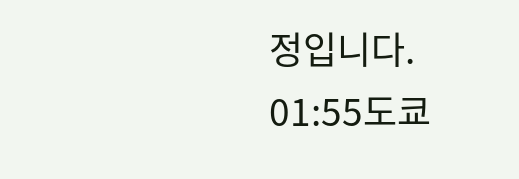정입니다.
01:55도쿄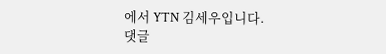에서 YTN 김세우입니다.
댓글